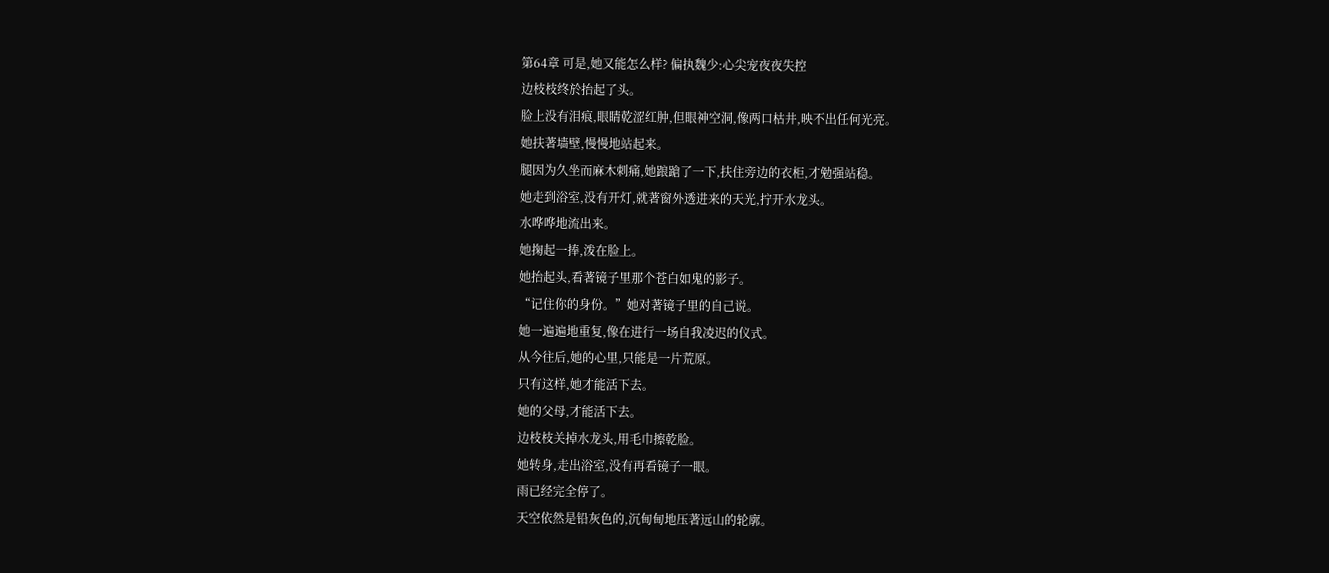第64章 可是,她又能怎么样? 偏执魏少:心尖宠夜夜失控
边枝枝终於抬起了头。
脸上没有泪痕,眼睛乾涩红肿,但眼神空洞,像两口枯井,映不出任何光亮。
她扶著墙壁,慢慢地站起来。
腿因为久坐而麻木刺痛,她踉蹌了一下,扶住旁边的衣柜,才勉强站稳。
她走到浴室,没有开灯,就著窗外透进来的天光,拧开水龙头。
水哗哗地流出来。
她掬起一捧,泼在脸上。
她抬起头,看著镜子里那个苍白如鬼的影子。
“记住你的身份。”她对著镜子里的自己说。
她一遍遍地重复,像在进行一场自我凌迟的仪式。
从今往后,她的心里,只能是一片荒原。
只有这样,她才能活下去。
她的父母,才能活下去。
边枝枝关掉水龙头,用毛巾擦乾脸。
她转身,走出浴室,没有再看镜子一眼。
雨已经完全停了。
天空依然是铅灰色的,沉甸甸地压著远山的轮廓。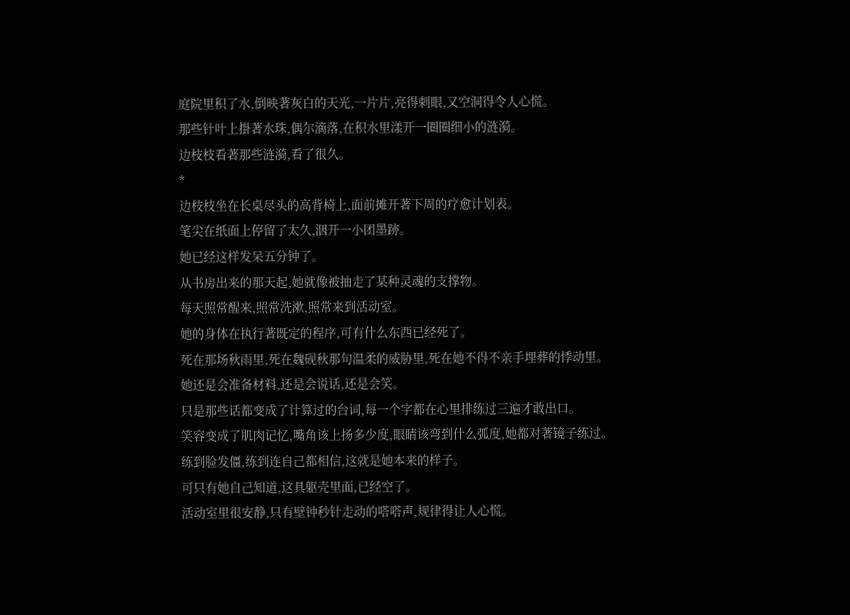庭院里积了水,倒映著灰白的天光,一片片,亮得刺眼,又空洞得令人心慌。
那些针叶上掛著水珠,偶尔滴落,在积水里漾开一圈圈细小的涟漪。
边枝枝看著那些涟漪,看了很久。
*
边枝枝坐在长桌尽头的高背椅上,面前摊开著下周的疗愈计划表。
笔尖在纸面上停留了太久,洇开一小团墨跡。
她已经这样发呆五分钟了。
从书房出来的那天起,她就像被抽走了某种灵魂的支撑物。
每天照常醒来,照常洗漱,照常来到活动室。
她的身体在执行著既定的程序,可有什么东西已经死了。
死在那场秋雨里,死在魏砚秋那句温柔的威胁里,死在她不得不亲手埋葬的悸动里。
她还是会准备材料,还是会说话,还是会笑。
只是那些话都变成了计算过的台词,每一个字都在心里排练过三遍才敢出口。
笑容变成了肌肉记忆,嘴角该上扬多少度,眼睛该弯到什么弧度,她都对著镜子练过。
练到脸发僵,练到连自己都相信,这就是她本来的样子。
可只有她自己知道,这具躯壳里面,已经空了。
活动室里很安静,只有壁钟秒针走动的嗒嗒声,规律得让人心慌。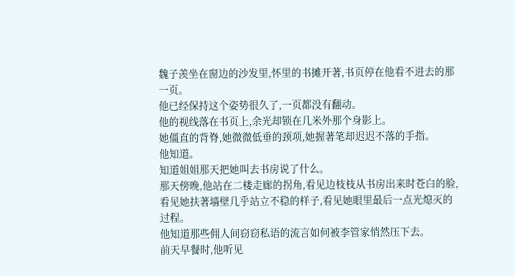魏子羡坐在窗边的沙发里,怀里的书摊开著,书页停在他看不进去的那一页。
他已经保持这个姿势很久了,一页都没有翻动。
他的视线落在书页上,余光却锁在几米外那个身影上。
她僵直的背脊,她微微低垂的颈项,她握著笔却迟迟不落的手指。
他知道。
知道姐姐那天把她叫去书房说了什么。
那天傍晚,他站在二楼走廊的拐角,看见边枝枝从书房出来时苍白的脸,看见她扶著墙壁几乎站立不稳的样子,看见她眼里最后一点光熄灭的过程。
他知道那些佣人间窃窃私语的流言如何被李管家悄然压下去。
前天早餐时,他听见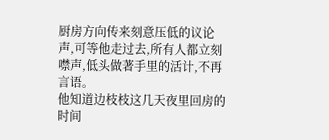厨房方向传来刻意压低的议论声,可等他走过去,所有人都立刻噤声,低头做著手里的活计,不再言语。
他知道边枝枝这几天夜里回房的时间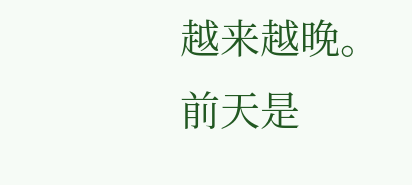越来越晚。
前天是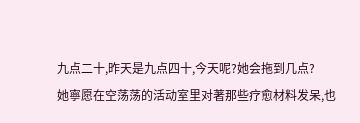九点二十,昨天是九点四十,今天呢?她会拖到几点?
她寧愿在空荡荡的活动室里对著那些疗愈材料发呆,也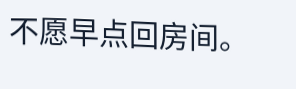不愿早点回房间。